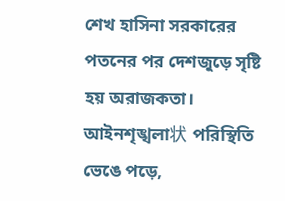শেখ হাসিনা সরকারের পতনের পর দেশজুড়ে সৃষ্টি হয় অরাজকতা। আইনশৃঙ্খলা状 পরিস্থিতি ভেঙে পড়ে,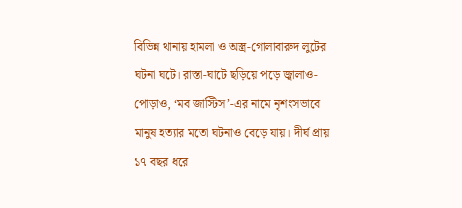বিভিন্ন থানায় হামলা ও অস্ত্র-গোলাবারুদ লুটের ঘটনা ঘটে। রাস্তা-ঘাটে ছড়িয়ে পড়ে জ্বালাও-পোড়াও, ‘মব জাস্টিস’-এর নামে নৃশংসভাবে মানুষ হত্যার মতো ঘটনাও বেড়ে যায়। দীর্ঘ প্রায় ১৭ বছর ধরে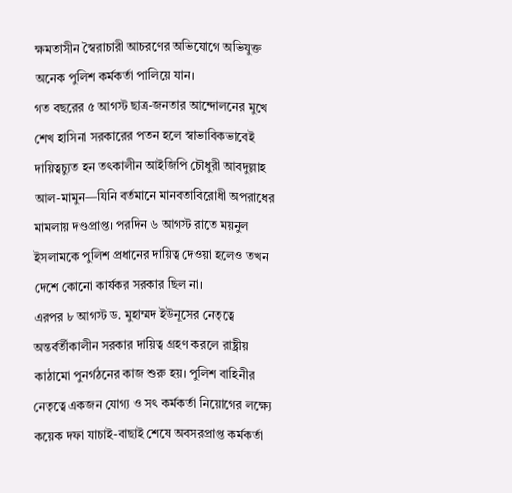ক্ষমতাসীন স্বৈরাচারী আচরণের অভিযোগে অভিযুক্ত অনেক পুলিশ কর্মকর্তা পালিয়ে যান।
গত বছরের ৫ আগস্ট ছাত্র-জনতার আন্দোলনের মুখে শেখ হাসিনা সরকারের পতন হলে স্বাভাবিকভাবেই দায়িত্বচ্যুত হন তৎকালীন আইজিপি চৌধুরী আবদুল্লাহ আল-মামুন—যিনি বর্তমানে মানবতাবিরোধী অপরাধের মামলায় দণ্ডপ্রাপ্ত। পরদিন ৬ আগস্ট রাতে ময়নুল ইসলামকে পুলিশ প্রধানের দায়িত্ব দেওয়া হলেও তখন দেশে কোনো কার্যকর সরকার ছিল না।
এরপর ৮ আগস্ট ড. মুহাম্মদ ইউনূসের নেতৃত্বে অন্তর্বর্তীকালীন সরকার দায়িত্ব গ্রহণ করলে রাষ্ট্রীয় কাঠামো পুনর্গঠনের কাজ শুরু হয়। পুলিশ বাহিনীর নেতৃত্বে একজন যোগ্য ও সৎ কর্মকর্তা নিয়োগের লক্ষ্যে কয়েক দফা যাচাই-বাছাই শেষে অবসরপ্রাপ্ত কর্মকর্তা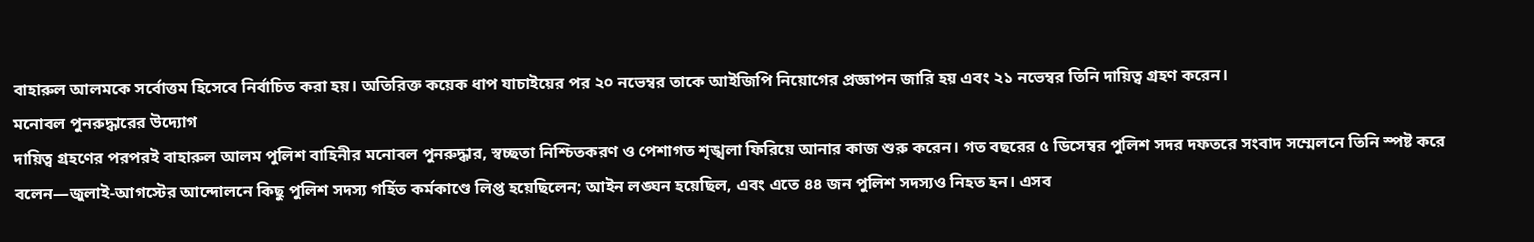বাহারুল আলমকে সর্বোত্তম হিসেবে নির্বাচিত করা হয়। অতিরিক্ত কয়েক ধাপ যাচাইয়ের পর ২০ নভেম্বর তাকে আইজিপি নিয়োগের প্রজ্ঞাপন জারি হয় এবং ২১ নভেম্বর তিনি দায়িত্ব গ্রহণ করেন।
মনোবল পুনরুদ্ধারের উদ্যোগ
দায়িত্ব গ্রহণের পরপরই বাহারুল আলম পুলিশ বাহিনীর মনোবল পুনরুদ্ধার, স্বচ্ছতা নিশ্চিতকরণ ও পেশাগত শৃঙ্খলা ফিরিয়ে আনার কাজ শুরু করেন। গত বছরের ৫ ডিসেম্বর পুলিশ সদর দফতরে সংবাদ সম্মেলনে তিনি স্পষ্ট করে বলেন—জুলাই-আগস্টের আন্দোলনে কিছু পুলিশ সদস্য গর্হিত কর্মকাণ্ডে লিপ্ত হয়েছিলেন; আইন লঙ্ঘন হয়েছিল, এবং এতে ৪৪ জন পুলিশ সদস্যও নিহত হন। এসব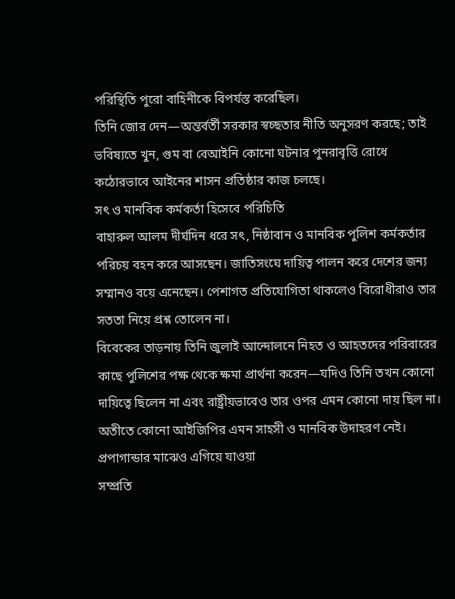পরিস্থিতি পুরো বাহিনীকে বিপর্যস্ত করেছিল।
তিনি জোর দেন—অন্তর্বর্তী সরকার স্বচ্ছতার নীতি অনুসরণ করছে; তাই ভবিষ্যতে খুন, গুম বা বেআইনি কোনো ঘটনার পুনরাবৃত্তি রোধে কঠোরভাবে আইনের শাসন প্রতিষ্ঠার কাজ চলছে।
সৎ ও মানবিক কর্মকর্তা হিসেবে পরিচিতি
বাহারুল আলম দীর্ঘদিন ধরে সৎ, নিষ্ঠাবান ও মানবিক পুলিশ কর্মকর্তার পরিচয় বহন করে আসছেন। জাতিসংঘে দায়িত্ব পালন করে দেশের জন্য সম্মানও বয়ে এনেছেন। পেশাগত প্রতিযোগিতা থাকলেও বিরোধীরাও তার সততা নিয়ে প্রশ্ন তোলেন না।
বিবেকের তাড়নায় তিনি জুলাই আন্দোলনে নিহত ও আহতদের পরিবারের কাছে পুলিশের পক্ষ থেকে ক্ষমা প্রার্থনা করেন—যদিও তিনি তখন কোনো দায়িত্বে ছিলেন না এবং রাষ্ট্রীয়ভাবেও তার ওপর এমন কোনো দায় ছিল না। অতীতে কোনো আইজিপির এমন সাহসী ও মানবিক উদাহরণ নেই।
প্রপাগান্ডার মাঝেও এগিয়ে যাওয়া
সম্প্রতি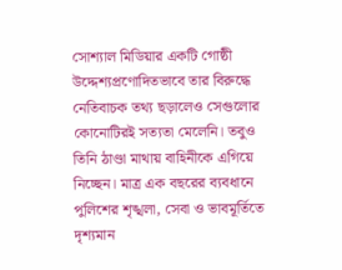সোশ্যাল মিডিয়ার একটি গোষ্ঠী উদ্দেশ্যপ্রণোদিতভাবে তার বিরুদ্ধে নেতিবাচক তথ্য ছড়ালেও সেগুলোর কোনোটিরই সত্যতা মেলেনি। তবুও তিনি ঠাণ্ডা মাথায় বাহিনীকে এগিয়ে নিচ্ছেন। মাত্র এক বছরের ব্যবধানে পুলিশের শৃঙ্খলা, সেবা ও ভাবমূর্তিতে দৃশ্যমান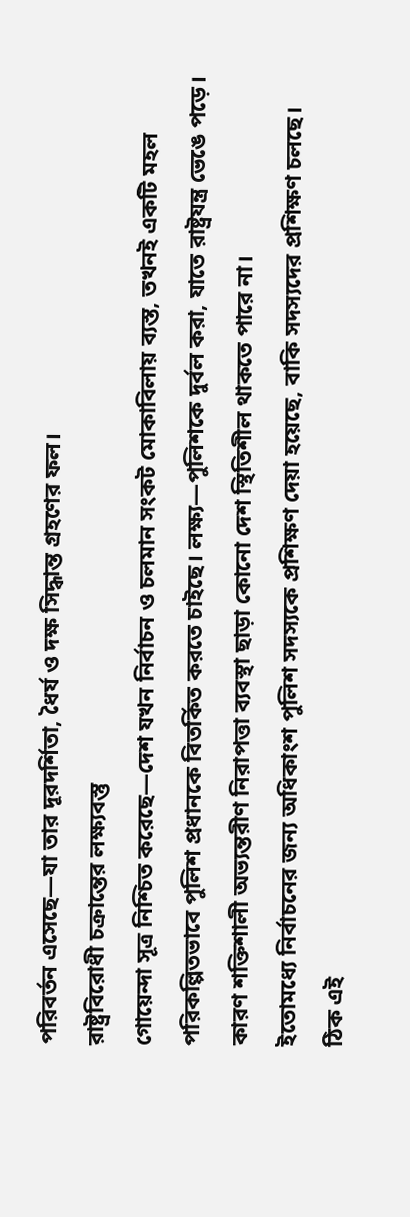পরিবর্তন এসেছে—যা তার দূরদর্শিতা, ধৈর্য ও দক্ষ সিদ্ধান্ত গ্রহণের ফল।
রাষ্ট্রবিরোধী চক্রান্তের লক্ষ্যবস্তু
গোয়েন্দা সূত্র নিশ্চিত করেছে—দেশ যখন নির্বাচন ও চলমান সংকট মোকাবিলায় ব্যস্ত, তখনই একটি মহল পরিকল্পিতভাবে পুলিশ প্রধানকে বিতর্কিত করতে চাইছে। লক্ষ্য—পুলিশকে দুর্বল করা, যাতে রাষ্ট্রযন্ত্র ভেঙে পড়ে। কারণ শক্তিশালী অভ্যন্তরীণ নিরাপত্তা ব্যবস্থা ছাড়া কোনো দেশ স্থিতিশীল থাকতে পারে না।
ইতোমধ্যে নির্বাচনের জন্য অধিকাংশ পুলিশ সদস্যকে প্রশিক্ষণ দেয়া হয়েছে, বাকি সদস্যদের প্রশিক্ষণ চলছে। ঠিক এই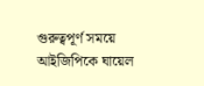গুরুত্বপূর্ণ সময়ে আইজিপিকে ঘায়েল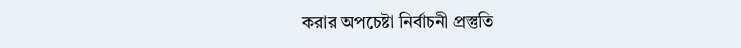করার অপচেষ্টা নির্বাচনী প্রস্তুতি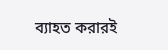ব্যাহত করারই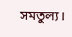সমতুল্য।